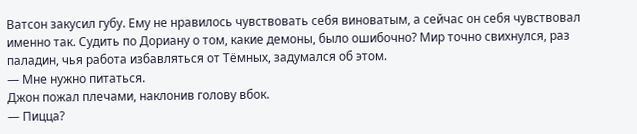Ватсон закусил губу. Ему не нравилось чувствовать себя виноватым, а сейчас он себя чувствовал именно так. Судить по Дориану о том, какие демоны, было ошибочно? Мир точно свихнулся, раз паладин, чья работа избавляться от Тёмных, задумался об этом.
— Мне нужно питаться.
Джон пожал плечами, наклонив голову вбок.
— Пицца?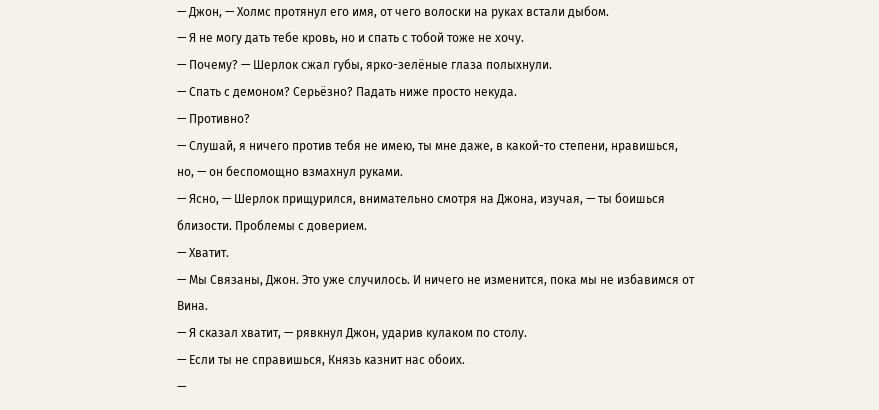— Джон, — Холмс протянул его имя, от чего волоски на руках встали дыбом.
— Я не могу дать тебе кровь, но и спать с тобой тоже не хочу.
— Почему? — Шерлок сжал губы, ярко-зелёные глаза полыхнули.
— Спать с демоном? Серьёзно? Падать ниже просто некуда.
— Противно?
— Слушай, я ничего против тебя не имею, ты мне даже, в какой-то степени, нравишься, но, — он беспомощно взмахнул руками.
— Ясно, — Шерлок прищурился, внимательно смотря на Джона, изучая, — ты боишься близости. Проблемы с доверием.
— Хватит.
— Мы Связаны, Джон. Это уже случилось. И ничего не изменится, пока мы не избавимся от Вина.
— Я сказал хватит, — рявкнул Джон, ударив кулаком по столу.
— Если ты не справишься, Князь казнит нас обоих.
—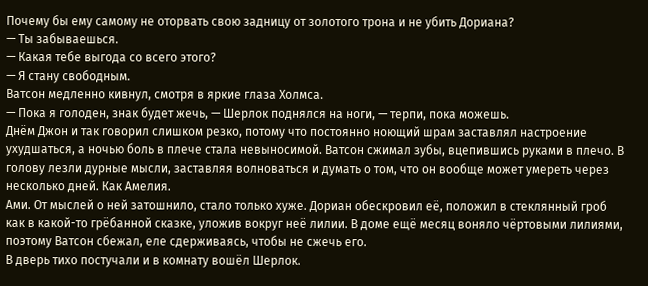Почему бы ему самому не оторвать свою задницу от золотого трона и не убить Дориана?
— Ты забываешься.
— Какая тебе выгода со всего этого?
— Я стану свободным.
Ватсон медленно кивнул, смотря в яркие глаза Холмса.
— Пока я голоден, знак будет жечь, — Шерлок поднялся на ноги, — терпи, пока можешь.
Днём Джон и так говорил слишком резко, потому что постоянно ноющий шрам заставлял настроение ухудшаться, а ночью боль в плече стала невыносимой. Ватсон сжимал зубы, вцепившись руками в плечо. В голову лезли дурные мысли, заставляя волноваться и думать о том, что он вообще может умереть через несколько дней. Как Амелия.
Ами. От мыслей о ней затошнило, стало только хуже. Дориан обескровил её, положил в стеклянный гроб как в какой-то грёбанной сказке, уложив вокруг неё лилии. В доме ещё месяц воняло чёртовыми лилиями, поэтому Ватсон сбежал, еле сдерживаясь, чтобы не сжечь его.
В дверь тихо постучали и в комнату вошёл Шерлок.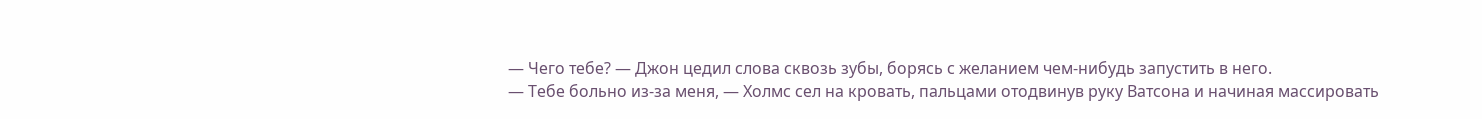— Чего тебе? — Джон цедил слова сквозь зубы, борясь с желанием чем-нибудь запустить в него.
— Тебе больно из-за меня, — Холмс сел на кровать, пальцами отодвинув руку Ватсона и начиная массировать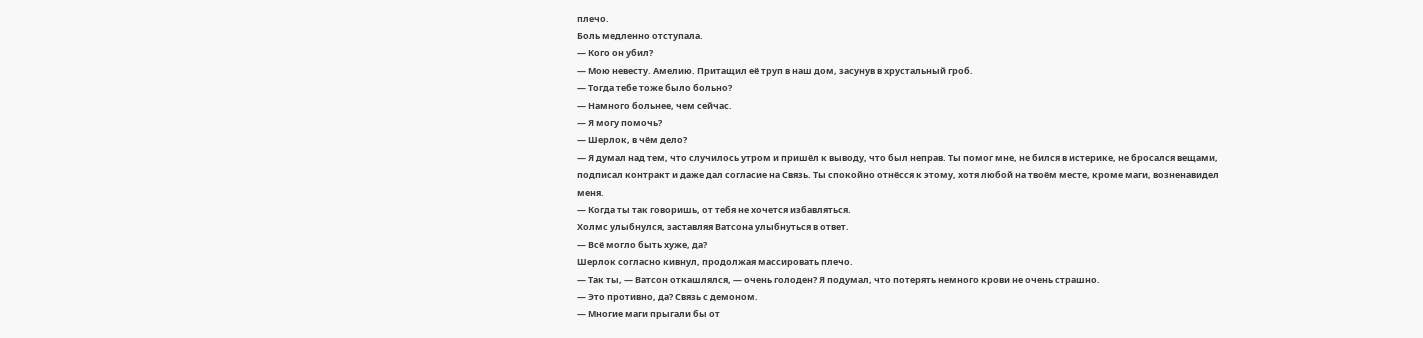плечо.
Боль медленно отступала.
— Кого он убил?
— Мою невесту. Амелию. Притащил её труп в наш дом, засунув в хрустальный гроб.
— Тогда тебе тоже было больно?
— Намного больнее, чем сейчас.
— Я могу помочь?
— Шерлок, в чём дело?
— Я думал над тем, что случилось утром и пришёл к выводу, что был неправ. Ты помог мне, не бился в истерике, не бросался вещами, подписал контракт и даже дал согласие на Связь. Ты спокойно отнёсся к этому, хотя любой на твоём месте, кроме маги, возненавидел меня.
— Когда ты так говоришь, от тебя не хочется избавляться.
Холмс улыбнулся, заставляя Ватсона улыбнуться в ответ.
— Всё могло быть хуже, да?
Шерлок согласно кивнул, продолжая массировать плечо.
— Так ты, — Ватсон откашлялся, — очень голоден? Я подумал, что потерять немного крови не очень страшно.
— Это противно, да? Связь с демоном.
— Многие маги прыгали бы от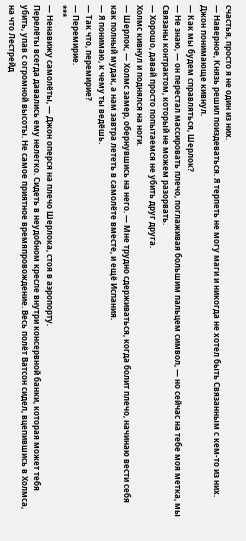счастья, просто я не один из них.
— Наверное, Князь решил поиздеваться. Я терпеть не могу маги и никогда не хотел быть Связанным с кем-то из них.
Джон понимающе кивнул.
— Как мы будем справляться, Шерлок?
— Не знаю, — он перестал массировать плечо, поглаживая большим пальцем символ, — но сейчас на тебе моя метка, мы Связаны контрактом, который не можем разорвать.
— Хорошо, давай просто попытаемся не убить друг друга.
Холмс кивнул и поднялся на ноги.
— Шерлок, — Холмс замер, обернувшись на него. — Мне трудно сдерживаться, когда болит плечо, начинаю вести себя как полный мудак, а нам завтра лететь в самолёте вместе, и ещё Испания.
— Я понимаю, к чему ты ведёшь.
— Так что, перемирие?
— Перемирие.
***
— Ненавижу самолёты, — Джон оперся на плечо Шерлока, стоя в аэропорту.
Перелёты всегда давались ему нелегко. Сидеть в неудобном кресле внутри консервной банки, которая может тебя убить, упав с огромной высоты. Не самое приятное времяпровождение. Весь полёт Ватсон сидел, вцепившись в Холмса, на что Лестрейд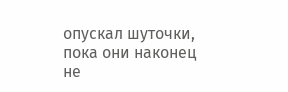опускал шуточки, пока они наконец не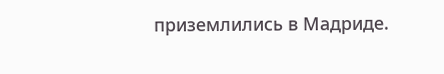приземлились в Мадриде.